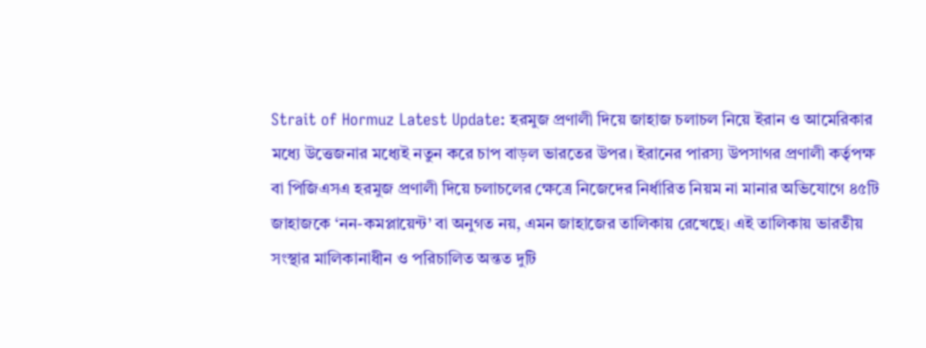Strait of Hormuz Latest Update: হরমুজ প্রণালী দিয়ে জাহাজ চলাচল নিয়ে ইরান ও আমেরিকার মধ্যে উত্তেজনার মধ্যেই নতুন করে চাপ বাড়ল ভারতের উপর। ইরানের পারস্য উপসাগর প্রণালী কর্তৃপক্ষ বা পিজিএসএ হরমুজ প্রণালী দিয়ে চলাচলের ক্ষেত্রে নিজেদের নির্ধারিত নিয়ম না মানার অভিযোগে ৪৫টি জাহাজকে ‘নন-কমপ্লায়েন্ট’ বা অনুগত নয়, এমন জাহাজের তালিকায় রেখেছে। এই তালিকায় ভারতীয় সংস্থার মালিকানাধীন ও পরিচালিত অন্তত দুটি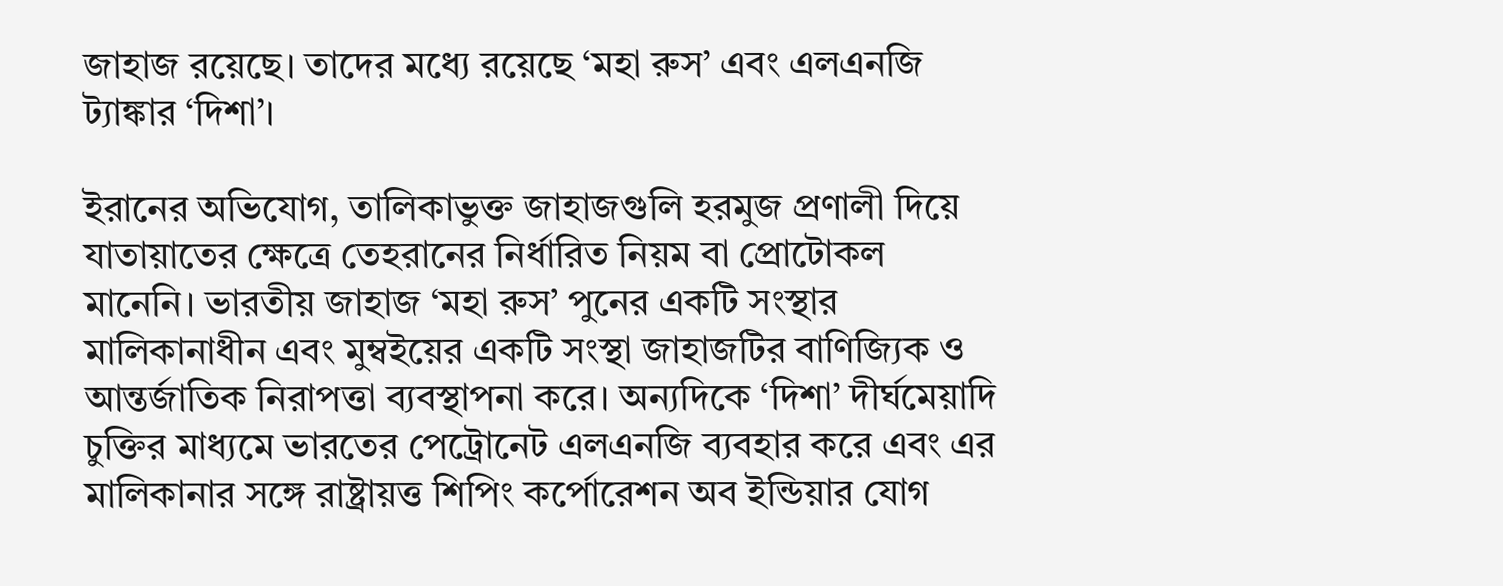জাহাজ রয়েছে। তাদের মধ্যে রয়েছে ‘মহা রুস’ এবং এলএনজি ট্যাঙ্কার ‘দিশা’।

ইরানের অভিযোগ, তালিকাভুক্ত জাহাজগুলি হরমুজ প্রণালী দিয়ে যাতায়াতের ক্ষেত্রে তেহরানের নির্ধারিত নিয়ম বা প্রোটোকল মানেনি। ভারতীয় জাহাজ ‘মহা রুস’ পুনের একটি সংস্থার মালিকানাধীন এবং মুম্বইয়ের একটি সংস্থা জাহাজটির বাণিজ্যিক ও আন্তর্জাতিক নিরাপত্তা ব্যবস্থাপনা করে। অন্যদিকে ‘দিশা’ দীর্ঘমেয়াদি চুক্তির মাধ্যমে ভারতের পেট্রোনেট এলএনজি ব্যবহার করে এবং এর মালিকানার সঙ্গে রাষ্ট্রায়ত্ত শিপিং কর্পোরেশন অব ইন্ডিয়ার যোগ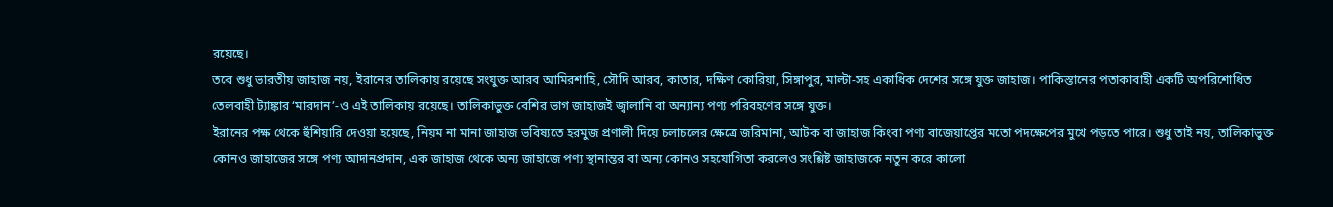রয়েছে।
তবে শুধু ভারতীয় জাহাজ নয়, ইরানের তালিকায় রয়েছে সংযুক্ত আরব আমিরশাহি, সৌদি আরব, কাতার, দক্ষিণ কোরিয়া, সিঙ্গাপুর, মাল্টা-সহ একাধিক দেশের সঙ্গে যুক্ত জাহাজ। পাকিস্তানের পতাকাবাহী একটি অপরিশোধিত তেলবাহী ট্যাঙ্কার ‘মারদান’-ও এই তালিকায় রয়েছে। তালিকাভুক্ত বেশির ভাগ জাহাজই জ্বালানি বা অন্যান্য পণ্য পরিবহণের সঙ্গে যুক্ত।
ইরানের পক্ষ থেকে হুঁশিয়ারি দেওয়া হয়েছে, নিয়ম না মানা জাহাজ ভবিষ্যতে হরমুজ প্রণালী দিয়ে চলাচলের ক্ষেত্রে জরিমানা, আটক বা জাহাজ কিংবা পণ্য বাজেয়াপ্তের মতো পদক্ষেপের মুখে পড়তে পারে। শুধু তাই নয়, তালিকাভুক্ত কোনও জাহাজের সঙ্গে পণ্য আদানপ্রদান, এক জাহাজ থেকে অন্য জাহাজে পণ্য স্থানান্তর বা অন্য কোনও সহযোগিতা করলেও সংশ্লিষ্ট জাহাজকে নতুন করে কালো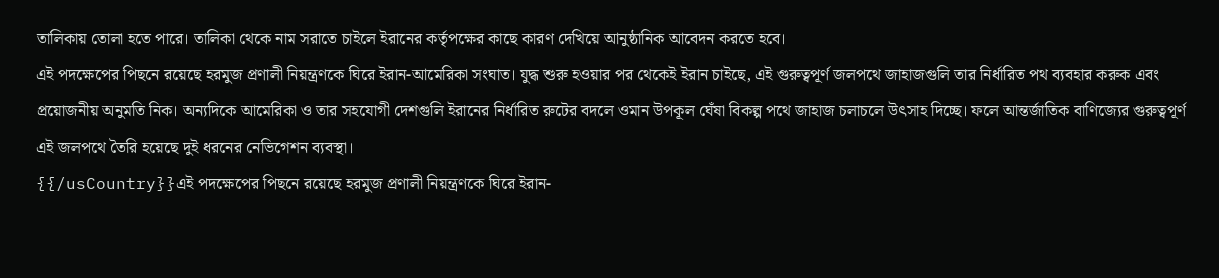তালিকায় তোলা হতে পারে। তালিকা থেকে নাম সরাতে চাইলে ইরানের কর্তৃপক্ষের কাছে কারণ দেখিয়ে আনুষ্ঠানিক আবেদন করতে হবে।
এই পদক্ষেপের পিছনে রয়েছে হরমুজ প্রণালী নিয়ন্ত্রণকে ঘিরে ইরান-আমেরিকা সংঘাত। যুদ্ধ শুরু হওয়ার পর থেকেই ইরান চাইছে, এই গুরুত্বপূর্ণ জলপথে জাহাজগুলি তার নির্ধারিত পথ ব্যবহার করুক এবং প্রয়োজনীয় অনুমতি নিক। অন্যদিকে আমেরিকা ও তার সহযোগী দেশগুলি ইরানের নির্ধারিত রুটের বদলে ওমান উপকূল ঘেঁষা বিকল্প পথে জাহাজ চলাচলে উৎসাহ দিচ্ছে। ফলে আন্তর্জাতিক বাণিজ্যের গুরুত্বপূর্ণ এই জলপথে তৈরি হয়েছে দুই ধরনের নেভিগেশন ব্যবস্থা।
{{/usCountry}}এই পদক্ষেপের পিছনে রয়েছে হরমুজ প্রণালী নিয়ন্ত্রণকে ঘিরে ইরান-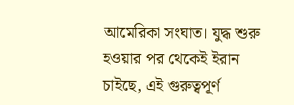আমেরিকা সংঘাত। যুদ্ধ শুরু হওয়ার পর থেকেই ইরান চাইছে, এই গুরুত্বপূর্ণ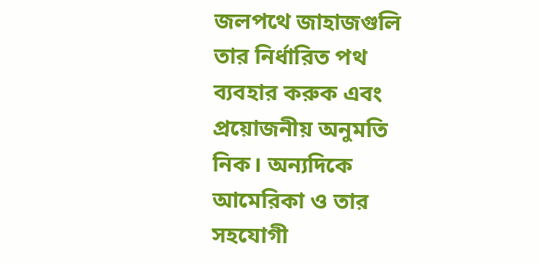জলপথে জাহাজগুলি তার নির্ধারিত পথ ব্যবহার করুক এবং প্রয়োজনীয় অনুমতি নিক। অন্যদিকে আমেরিকা ও তার সহযোগী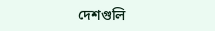দেশগুলি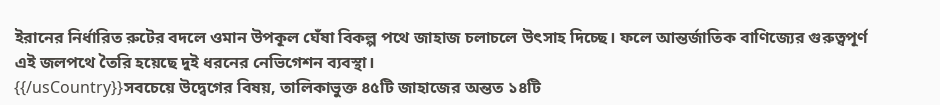ইরানের নির্ধারিত রুটের বদলে ওমান উপকূল ঘেঁষা বিকল্প পথে জাহাজ চলাচলে উৎসাহ দিচ্ছে। ফলে আন্তর্জাতিক বাণিজ্যের গুরুত্বপূর্ণ এই জলপথে তৈরি হয়েছে দুই ধরনের নেভিগেশন ব্যবস্থা।
{{/usCountry}}সবচেয়ে উদ্বেগের বিষয়, তালিকাভুক্ত ৪৫টি জাহাজের অন্তত ১৪টি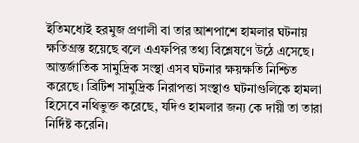ইতিমধ্যেই হরমুজ প্রণালী বা তার আশপাশে হামলার ঘটনায় ক্ষতিগ্রস্ত হয়েছে বলে এএফপির তথ্য বিশ্লেষণে উঠে এসেছে। আন্তর্জাতিক সামুদ্রিক সংস্থা এসব ঘটনার ক্ষয়ক্ষতি নিশ্চিত করেছে। ব্রিটিশ সামুদ্রিক নিরাপত্তা সংস্থাও ঘটনাগুলিকে হামলা হিসেবে নথিভুক্ত করেছে, যদিও হামলার জন্য কে দায়ী তা তারা নির্দিষ্ট করেনি।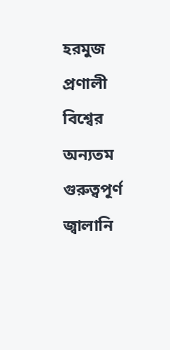হরমুজ প্রণালী বিশ্বের অন্যতম গুরুত্বপূর্ণ জ্বালানি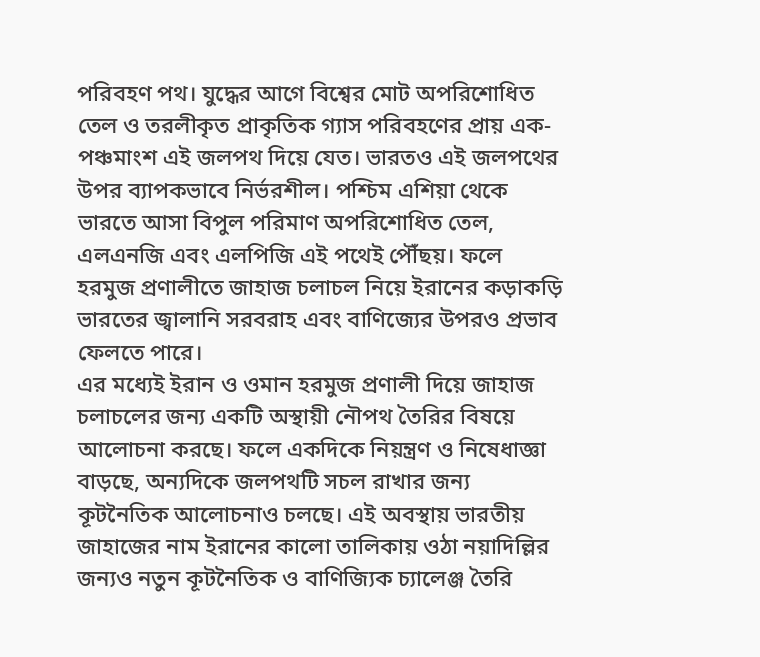পরিবহণ পথ। যুদ্ধের আগে বিশ্বের মোট অপরিশোধিত তেল ও তরলীকৃত প্রাকৃতিক গ্যাস পরিবহণের প্রায় এক-পঞ্চমাংশ এই জলপথ দিয়ে যেত। ভারতও এই জলপথের উপর ব্যাপকভাবে নির্ভরশীল। পশ্চিম এশিয়া থেকে ভারতে আসা বিপুল পরিমাণ অপরিশোধিত তেল, এলএনজি এবং এলপিজি এই পথেই পৌঁছয়। ফলে হরমুজ প্রণালীতে জাহাজ চলাচল নিয়ে ইরানের কড়াকড়ি ভারতের জ্বালানি সরবরাহ এবং বাণিজ্যের উপরও প্রভাব ফেলতে পারে।
এর মধ্যেই ইরান ও ওমান হরমুজ প্রণালী দিয়ে জাহাজ চলাচলের জন্য একটি অস্থায়ী নৌপথ তৈরির বিষয়ে আলোচনা করছে। ফলে একদিকে নিয়ন্ত্রণ ও নিষেধাজ্ঞা বাড়ছে, অন্যদিকে জলপথটি সচল রাখার জন্য কূটনৈতিক আলোচনাও চলছে। এই অবস্থায় ভারতীয় জাহাজের নাম ইরানের কালো তালিকায় ওঠা নয়াদিল্লির জন্যও নতুন কূটনৈতিক ও বাণিজ্যিক চ্যালেঞ্জ তৈরি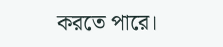করতে পারে।